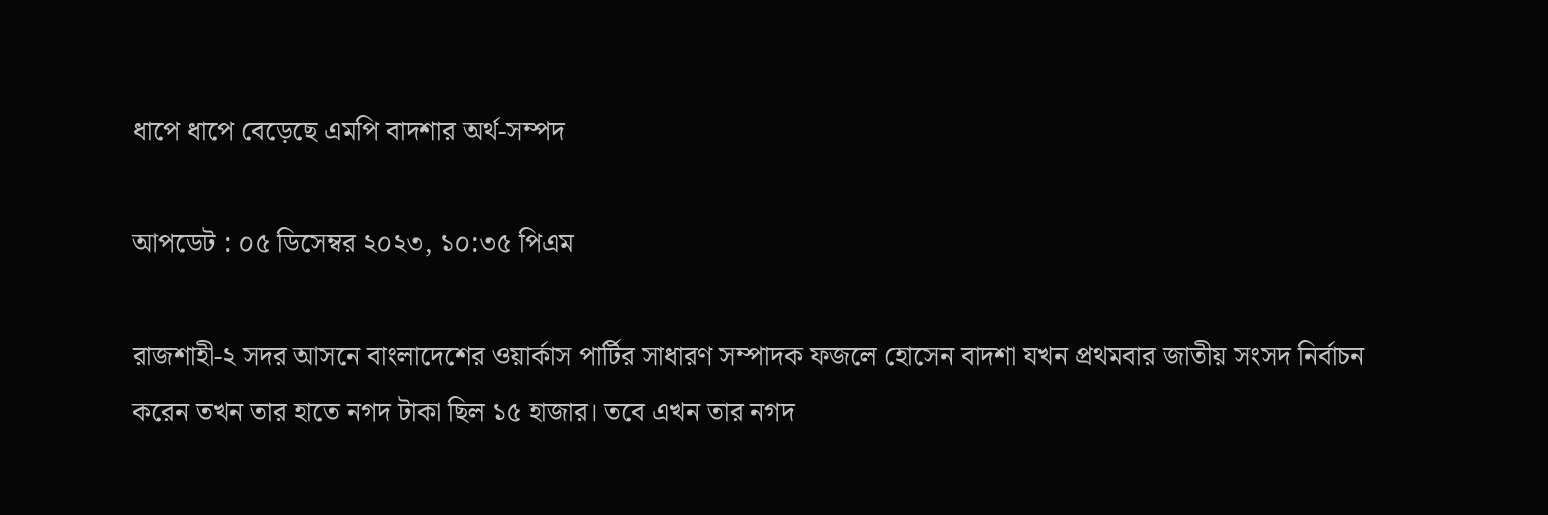ধাপে ধাপে বেড়েছে এমপি বাদশার অর্থ-সম্পদ

আপডেট : ০৫ ডিসেম্বর ২০২৩, ১০:৩৫ পিএম

রাজশাহী-২ সদর আসনে বাংলাদেশের ওয়ার্কাস পার্টির সাধারণ সম্পাদক ফজলে হোসেন বাদশা যখন প্রথমবার জাতীয় সংসদ নির্বাচন করেন তখন তার হাতে নগদ টাকা ছিল ১৫ হাজার। তবে এখন তার নগদ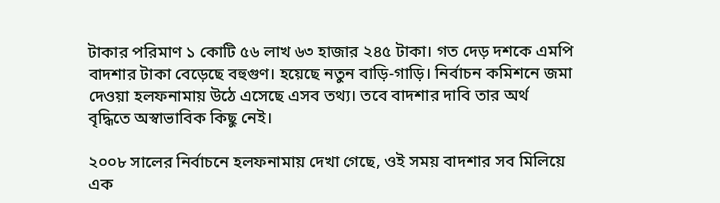টাকার পরিমাণ ১ কোটি ৫৬ লাখ ৬৩ হাজার ২৪৫ টাকা। গত দেড় দশকে এমপি বাদশার টাকা বেড়েছে বহুগুণ। হয়েছে নতুন বাড়ি-গাড়ি। নির্বাচন কমিশনে জমা দেওয়া হলফনামায় উঠে এসেছে এসব তথ্য। তবে বাদশার দাবি তার অর্থ বৃদ্ধিতে অস্বাভাবিক কিছু নেই।

২০০৮ সালের নির্বাচনে হলফনামায় দেখা গেছে, ওই সময় বাদশার সব মিলিয়ে এক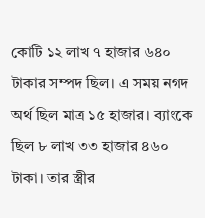কোটি ১২ লাখ ৭ হাজার ৬৪০ টাকার সম্পদ ছিল। এ সময় নগদ অর্থ ছিল মাত্র ১৫ হাজার। ব্যাংকে ছিল ৮ লাখ ৩৩ হাজার ৪৬০ টাকা। তার স্ত্রীর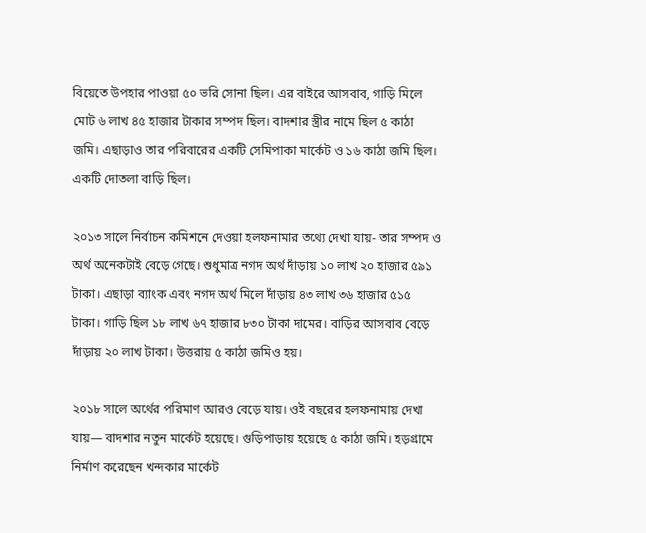বিয়েতে উপহার পাওয়া ৫০ ভরি সোনা ছিল। এর বাইরে আসবাব, গাড়ি মিলে মোট ৬ লাখ ৪৫ হাজার টাকার সম্পদ ছিল। বাদশার স্ত্রীর নামে ছিল ৫ কাঠা জমি। এছাড়াও তার পরিবারের একটি সেমিপাকা মার্কেট ও ১৬ কাঠা জমি ছিল। একটি দোতলা বাড়ি ছিল।

২০১৩ সালে নির্বাচন কমিশনে দেওয়া হলফনামার তথ্যে দেখা যায়- তার সম্পদ ও অর্থ অনেকটাই বেড়ে গেছে। শুধুমাত্র নগদ অর্থ দাঁড়ায় ১০ লাখ ২০ হাজার ৫৯১ টাকা। এছাড়া ব্যাংক এবং নগদ অর্থ মিলে দাঁড়ায় ৪৩ লাখ ৩৬ হাজার ৫১৫ টাকা। গাড়ি ছিল ১৮ লাখ ৬৭ হাজার ৮৩০ টাকা দামের। বাড়ির আসবাব বেড়ে দাঁড়ায় ২০ লাখ টাকা। উত্তরায় ৫ কাঠা জমিও হয়।

২০১৮ সালে অর্থের পরিমাণ আরও বেড়ে যায়। ওই বছরের হলফনামায় দেখা যায়— বাদশার নতুন মার্কেট হয়েছে। গুড়িপাড়ায় হয়েছে ৫ কাঠা জমি। হড়গ্রামে নির্মাণ করেছেন খন্দকার মার্কেট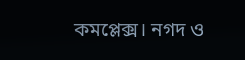কমপ্লেক্স। নগদ ও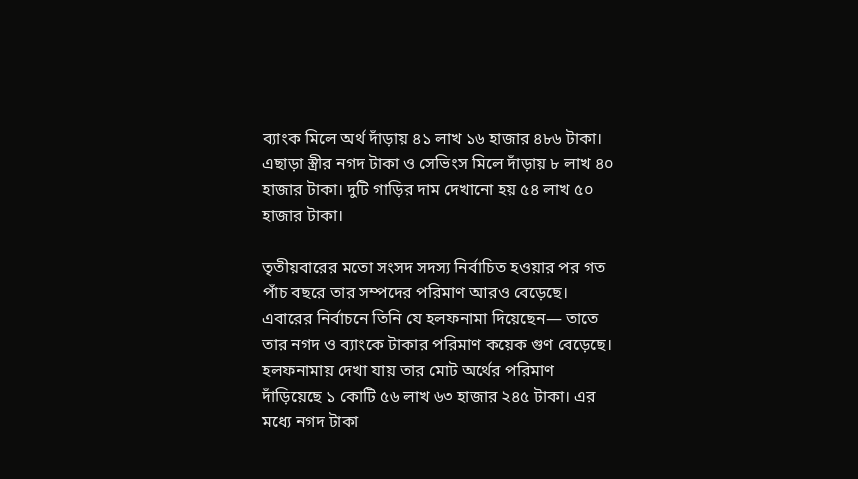ব্যাংক মিলে অর্থ দাঁড়ায় ৪১ লাখ ১৬ হাজার ৪৮৬ টাকা। এছাড়া স্ত্রীর নগদ টাকা ও সেভিংস মিলে দাঁড়ায় ৮ লাখ ৪০ হাজার টাকা। দুটি গাড়ির দাম দেখানো হয় ৫৪ লাখ ৫০ হাজার টাকা।

তৃতীয়বারের মতো সংসদ সদস্য নির্বাচিত হওয়ার পর গত পাঁচ বছরে তার সম্পদের পরিমাণ আরও বেড়েছে। এবারের নির্বাচনে তিনি যে হলফনামা দিয়েছেন— তাতে তার নগদ ও ব্যাংকে টাকার পরিমাণ কয়েক গুণ বেড়েছে। হলফনামায় দেখা যায় তার মোট অর্থের পরিমাণ দাঁড়িয়েছে ১ কোটি ৫৬ লাখ ৬৩ হাজার ২৪৫ টাকা। এর মধ্যে নগদ টাকা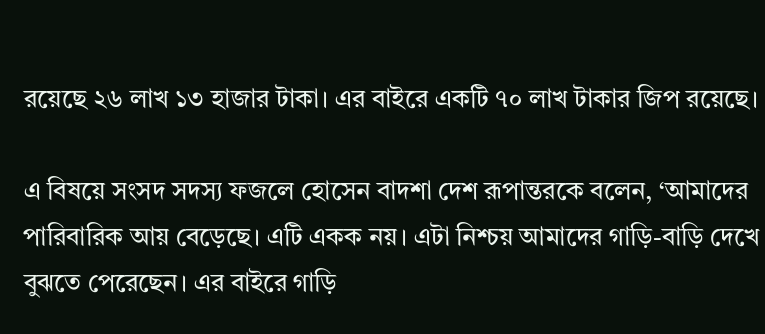রয়েছে ২৬ লাখ ১৩ হাজার টাকা। এর বাইরে একটি ৭০ লাখ টাকার জিপ রয়েছে।

এ বিষয়ে সংসদ সদস্য ফজলে হোসেন বাদশা দেশ রূপান্তরকে বলেন, ‘আমাদের পারিবারিক আয় বেড়েছে। এটি একক নয়। এটা নিশ্চয় আমাদের গাড়ি-বাড়ি দেখে বুঝতে পেরেছেন। এর বাইরে গাড়ি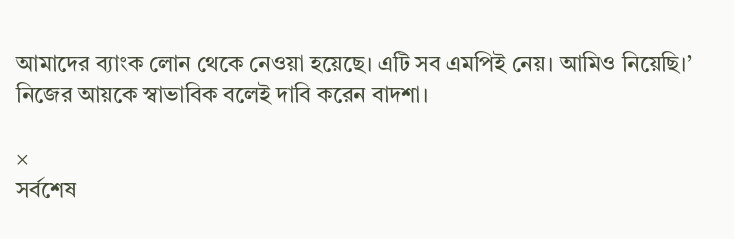আমাদের ব্যাংক লোন থেকে নেওয়া হয়েছে। এটি সব এমপিই নেয়। আমিও নিয়েছি।’ নিজের আয়কে স্বাভাবিক বলেই দাবি করেন বাদশা।

×
সর্বশেষ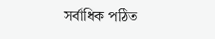সর্বাধিক পঠিত